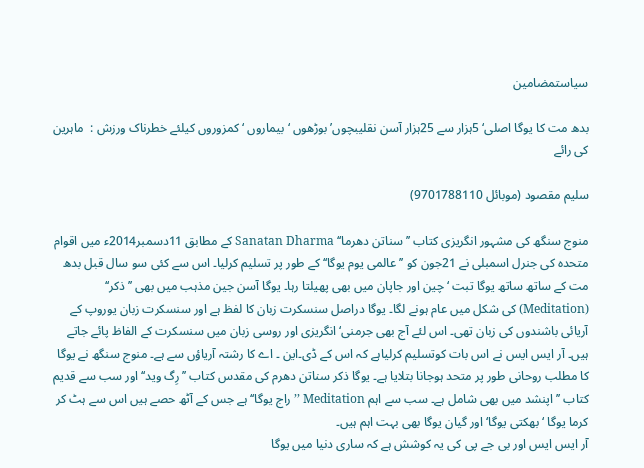سیاستمضامین

بدھ مت کا یوگا اصلی‘ 5ہزار سے 25ہزار آسن نقلیبچوں’ بوڑھوں ‘ بیماروں ‘ کمزوروں کیلئے خطرناک ورزش :  ماہرین کی رائے

سلیم مقصود (موبائل 9701788110)

منوج سنگھ کی مشہور انگریزی کتاب ’’ سناتن دھرما‘‘ Sanatan Dharma کے مطابق 11دسمبر2014ء میں اقوام متحدہ کی جنرل اسمبلی نے 21جون کو ’’ عالمی یوم یوگا‘‘ کے طور پر تسلیم کرلیا۔ اس سے کئی سو سال قبل بدھ مت کے ساتھ ساتھ یوگا تبت ‘ چین اور جاپان میں بھی پھیلتا رہا۔ یوگا آسن جین مذہب میں بھی ’’ ذکر‘‘ (Meditation) کی شکل میں عام ہونے لگا۔ یوگا دراصل سنسکرت زبان کا لفظ ہے اور سنسکرت زبان یوروپ کے آریائی باشندوں کی زبان تھی۔ اس لئے آج بھی جرمنی‘ انگریزی اور روسی زبان میں سنسکرت کے الفاظ پائے جاتے ہیں۔ آر ایس ایس نے اس بات کوتسلیم کرلیاہے کہ اس کے ڈی۔این ۔ اے کا رشتہ آریاؤں سے ہے۔ منوج سنگھ نے یوگا کا مطلب روحانی طور پر متحد ہوجانا بتلایا ہے۔ یوگا ذکر سناتن دھرم کی مقدس کتاب ’’ رِگ وید‘‘ اور سب سے قدیم کتاب ’’ اپنشد میں بھی شامل ہے۔ سب سے اہم Meditation ’’ راج یوگا‘‘ ہے جس کے آٹھ حصے ہیں اس سے ہٹ کر کرما یوگا ‘ بھکتی یوگا‘ اور گیان یوگا بھی بہت اہم ہیں۔
آر ایس ایس اور بی جے پی کی یہ کوشش ہے کہ ساری دنیا میں یوگا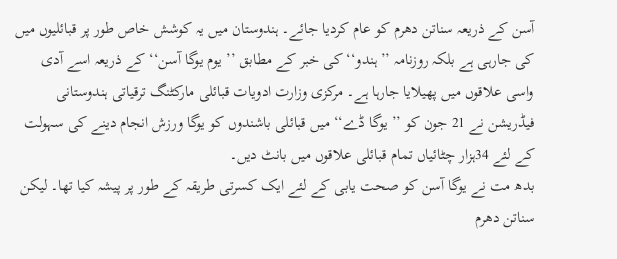آسن کے ذریعہ سناتن دھرم کو عام کردیا جائے۔ ہندوستان میں یہ کوشش خاص طور پر قبائلیوں میں کی جارہی ہے بلکہ روزنامہ ’’ ہندو‘‘ کی خبر کے مطابق ’’ یوم یوگا آسن‘‘ کے ذریعہ اسے آدی واسی علاقوں میں پھیلایا جارہا ہے۔ مرکزی وزارت ادویات قبائلی مارکٹنگ ترقیاتی ہندوستانی فیڈریشن نے 21 جون کو ’’ یوگا ڈے‘‘ میں قبائلی باشندوں کو یوگا ورزش انجام دینے کی سہولت کے لئے 34ہزار چٹائیاں تمام قبائلی علاقوں میں بانٹ دیں۔
بدھ مت نے یوگا آسن کو صحت یابی کے لئے ایک کسرتی طریقہ کے طور پر پیشہ کیا تھا۔ لیکن سناتن دھرم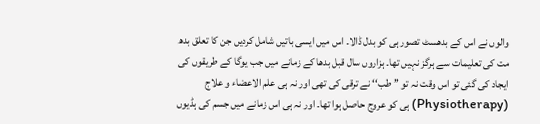والوں نے اس کے بدھسٹ تصور ہی کو بدل ڈالا۔ اس میں ایسی باتیں شامل کردیں جن کا تعلق بدھ مت کی تعلیمات سے ہرگز نہیں تھا۔ ہزاروں سال قبل بدھا کے زمانے میں جب یوگا کے طریقوں کی ایجاد کی گئی تو اس وقت نہ تو ’’ طب‘‘ نے ترقی کی تھی اور نہ ہی علم الاعضاء و علاج (Physiotherapy) ہی کو عروج حاصل ہوا تھا۔ اور نہ ہی اس زمانے میں جسم کی ہڈیوں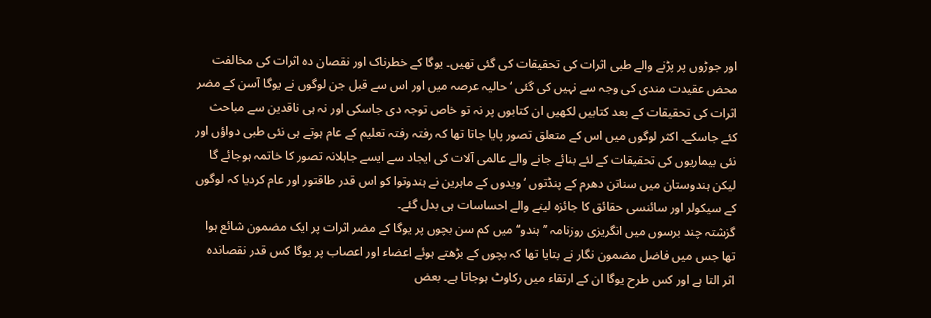اور جوڑوں پر پڑنے والے طبی اثرات کی تحقیقات کی گئی تھیں۔ یوگا کے خطرناک اور نقصان دہ اثرات کی مخالفت محض عقیدت مندی کی وجہ سے نہیں کی گئی ‘ حالیہ عرصہ میں اور اس سے قبل جن لوگوں نے یوگا آسن کے مضر اثرات کی تحقیقات کے بعد کتابیں لکھیں ان کتابوں پر نہ تو خاص توجہ دی جاسکی اور نہ ہی ناقدین سے مباحث کئے جاسکے۔ اکثر لوگوں میں اس کے متعلق تصور پایا جاتا تھا کہ رفتہ رفتہ تعلیم کے عام ہوتے ہی نئی طبی دواؤں اور نئی بیماریوں کی تحقیقات کے لئے بنائے جانے والے عالمی آلات کی ایجاد سے ایسے جاہلانہ تصور کا خاتمہ ہوجائے گا لیکن ہندوستان میں سناتن دھرم کے پنڈتوں ‘ ویدوں کے ماہرین نے ہندوتوا کو اس قدر طاقتور اور عام کردیا کہ لوگوں کے سیکولر اور سائنسی حقائق کا جائزہ لینے والے احساسات ہی بدل گئے۔
گزشتہ چند برسوں میں انگریزی روزنامہ ’’ ہندو‘‘ میں کم سن بچوں پر یوگا کے مضر اثرات پر ایک مضمون شائع ہوا تھا جس میں فاضل مضمون نگار نے بتایا تھا کہ بچوں کے بڑھتے ہوئے اعضاء اور اعصاب پر یوگا کس قدر نقصاندہ اثر التا ہے اور کس طرح یوگا ان کے ارتقاء میں رکاوٹ ہوجاتا ہے۔ بعض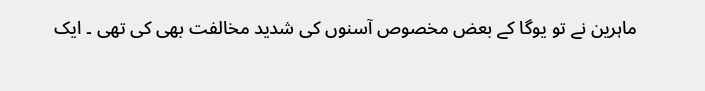ماہرین نے تو یوگا کے بعض مخصوص آسنوں کی شدید مخالفت بھی کی تھی ۔ ایک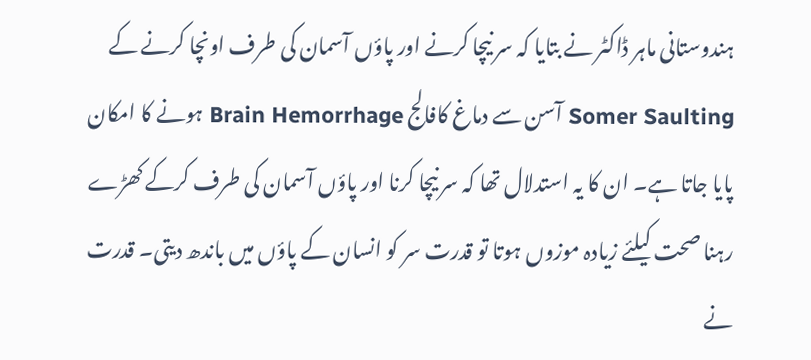ہندوستانی ماہر ڈاکٹر نے بتایا کہ سر نیچا کرنے اور پاؤں آسمان کی طرف اونچا کرنے کے Somer Saulting آسن سے دماغ کافالج Brain Hemorrhage ہونے کا امکان پایا جاتا ہے۔ ان کا یہ استدلال تھا کہ سر نیچا کرنا اور پاؤں آسمان کی طرف کرکے کھڑے رہنا صحت کیلئے زیادہ موزوں ہوتا تو قدرت سر کو انسان کے پاؤں میں باندھ دیتی۔ قدرت نے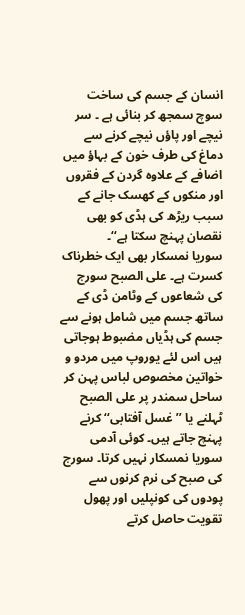انسان کے جسم کی ساخت سوچ سمجھ کر بنائی ہے ۔ سر نیچے اور پاؤں نیچے کرنے سے دماغ کی طرف خون کے بہاؤ میں اضافے کے علاوہ گردن کے فقروں اور منکوں کے کھسک جانے کے سبب ریڑھ کی ہڈی کو بھی نقصان پہنچ سکتا ہے‘‘۔
سوریا نمسکار بھی ایک خطرناک کسرت ہے۔ علی الصبح سورج کی شعاعوں کے وٹامن ڈی کے ساتھ جسم میں شامل ہونے سے جسم کی ہڈیاں مضبوط ہوجاتی ہیں اس لئے یوروپ میں مردو و خواتین مخصوص لباس پہن کر ساحل سمندر پر علی الصبح ٹہلنے یا ’’ غسل آفتابی‘‘ کرنے پہنچ جاتے ہیں۔ کوئی آدمی سوریا نمسکار نہیں کرتا۔ سورج کی صبح کی نرم کرنوں سے پودوں کی کونپلیں اور پھول تقویت حاصل کرتے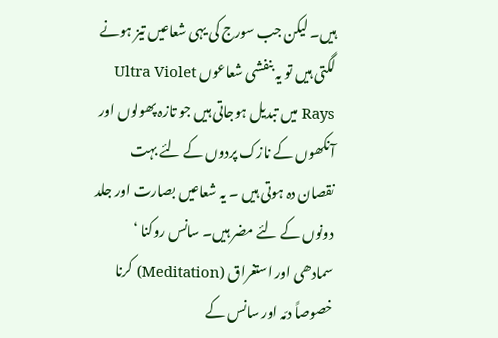ہیں۔ لیکن جب سورج کی یہی شعاعیں تیز ہونے لگتی ہیں تو یہ بنفشی شعاعوں Ultra Violet Rays میں تبدیل ہوجاتی ہیں جو تازہ پھولوں اور آنکھوں کے نازک پردوں کے لئے بہت نقصان دہ ہوتی ہیں ۔ یہ شعاعیں بصارت اور جلد دونوں کے لئے مضر ہیں۔ سانس روکنا ‘ سمادھی اور استغراق (Meditation) کرنا خصوصاً دمّہ اور سانس کے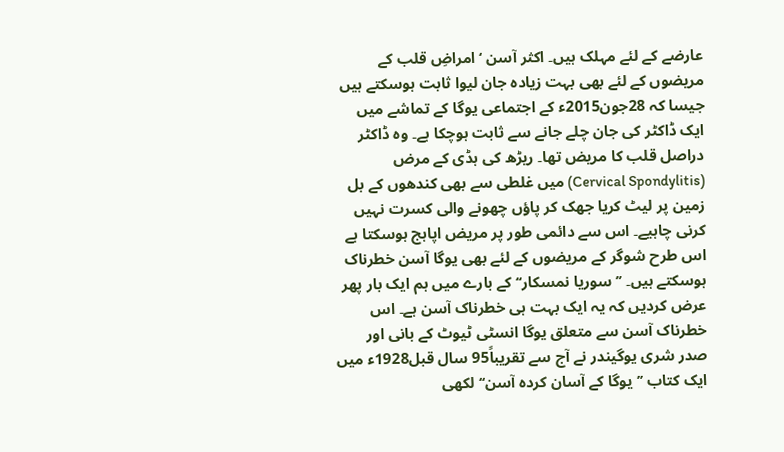عارضے کے لئے مہلک ہیں۔ اکثر آسن ‘ امراضِ قلب کے مریضوں کے لئے بھی بہت زیادہ جان لیوا ثابت ہوسکتے ہیں جیسا کہ 28جون2015ء کے اجتماعی یوگا کے تماشے میں ایک ڈاکٹر کی جان چلے جانے سے ثابت ہوچکا ہے۔ وہ ڈاکٹر دراصل قلب کا مریض تھا۔ ریڑھ کی ہڈی کے مرض (Cervical Spondylitis) میں غلطی سے بھی کندھوں کے بل زمین پر لیٹ کریا جھک کر پاؤں چھونے والی کسرت نہیں کرنی چاہیے۔ اس سے دائمی طور پر مریض اپاہج ہوسکتا ہے اس طرح شوگر کے مریضوں کے لئے بھی یوگا آسن خطرناک ہوسکتے ہیں۔ ’’ سوریا نمسکار‘‘ کے بارے میں ہم ایک بار پھر عرض کردیں کہ یہ ایک بہت ہی خطرناک آسن ہے۔ اس خطرناک آسن سے متعلق یوگا انسٹی ٹیوٹ کے بانی اور صدر شری یوگیندر نے آج سے تقریباً95 سال قبل1928ء میں ایک کتاب ’’ یوگا کے آسان کردہ آسن‘‘ لکھی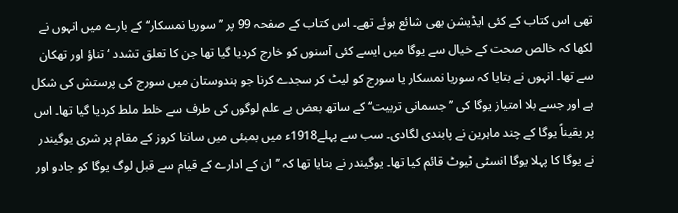تھی اس کتاب کے کئی ایڈیشن بھی شائع ہوئے تھے۔ اس کتاب کے صفحہ 99 پر ’’سوریا نمسکار‘‘ کے بارے میں انہوں نے لکھا کہ خالص صحت کے خیال سے یوگا میں ایسے کئی آسنوں کو خارج کردیا گیا تھا جن کا تعلق تشدد ‘ تناؤ اور تھکان سے تھا۔ انہوں نے بتایا کہ سوریا نمسکار یا سورج کو لیٹ کر سجدے کرنا جو ہندوستان میں سورج کی پرستش کی شکل ہے اور جسے بلا امتیاز یوگا کی ’’ جسمانی تربیت‘‘ کے ساتھ بعض بے علم لوگوں کی طرف سے خلط ملط کردیا گیا تھا۔ اس پر یقیناً یوگا کے چند ماہرین نے پابندی لگادی۔ سب سے پہلے1918ء میں بمبئی میں سانتا کروز کے مقام پر شری یوگیندر نے یوگا کا پہلا یوگا انسٹی ٹیوٹ قائم کیا تھا۔ یوگیندر نے بتایا تھا کہ ’’ ان کے ادارے کے قیام سے قبل لوگ یوگا کو جادو اور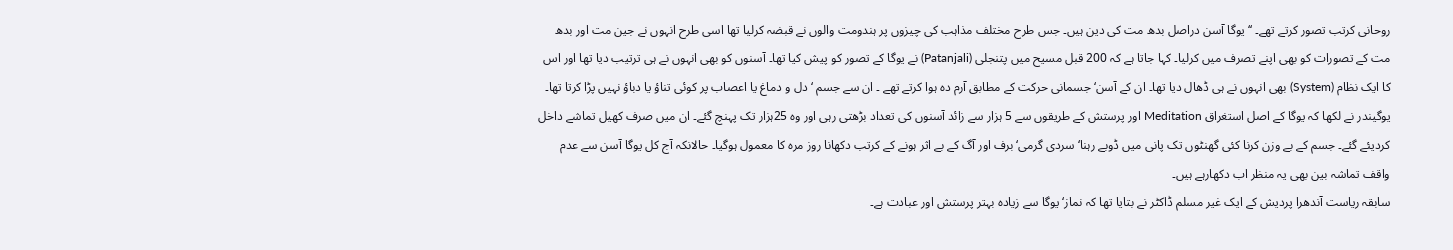روحانی کرتب تصور کرتے تھے۔ ‘‘ یوگا آسن دراصل بدھ مت کی دین ہیں۔ جس طرح مختلف مذاہب کی چیزوں پر ہندومت والوں نے قبضہ کرلیا تھا اسی طرح انہوں نے جین مت اور بدھ مت کے تصورات کو بھی اپنے تصرف میں کرلیا۔ کہا جاتا ہے کہ 200 قبل مسیح میں پتنجلی (Patanjali) نے یوگا کے تصور کو پیش کیا تھا۔ آسنوں کو بھی انہوں نے ہی ترتیب دیا تھا اور اس کا ایک نظام (System) بھی انہوں نے ہی ڈھال دیا تھا۔ ان کے آسن‘ جسمانی حرکت کے مطابق آرم دہ ہوا کرتے تھے ۔ ان سے جسم ‘ دل و دماغ یا اعصاب پر کوئی تناؤ یا دباؤ نہیں پڑا کرتا تھا۔ یوگیندر نے لکھا کہ یوگا کے اصل استغراق Meditation اور پرستش کے طریقوں سے 5 ہزار سے زائد آسنوں کی تعداد بڑھتی رہی اور وہ 25ہزار تک پہنچ گئے۔ ان میں صرف کھیل تماشے داخل کردیئے گئے۔ جسم کے بے وزن کرنا کئی گھنٹوں تک پانی میں ڈوبے رہنا‘ سردی گرمی‘ برف اور آگ کے بے اثر ہونے کے کرتب دکھانا روز مرہ کا معمول ہوگیا۔ حالانکہ آج کل یوگا آسن سے عدم واقف تماشہ بین بھی یہ منظر اب دکھارہے ہیں۔
سابقہ ریاست آندھرا پردیش کے ایک غیر مسلم ڈاکٹر نے بتایا تھا کہ نماز‘ یوگا سے زیادہ بہتر پرستش اور عبادت ہے۔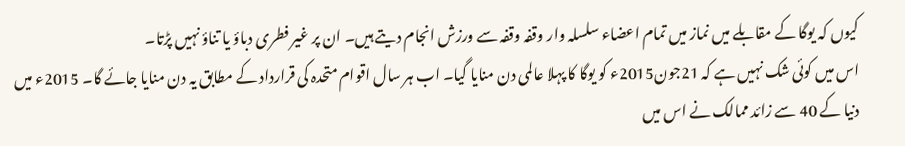کیوں کہ یوگا کے مقابلے میں نماز میں تمام اعضاء سلسلہ وار وقفہ وقفہ سے ورزش انجام دیتے ہیں۔ ان پر غیر فطری دباؤ یا تناؤ نہیں پڑتا۔
اس میں کوئی شک نہیں ہے کہ 21جون2015ء کو یوگا کا پہلا عالمی دن منایا گیا۔ اب ہر سال اقوام متحدہ کی قرارداد کے مطابق یہ دن منایا جائے گا۔ 2015ء میں دنیا کے 40 سے زائد ممالک نے اس میں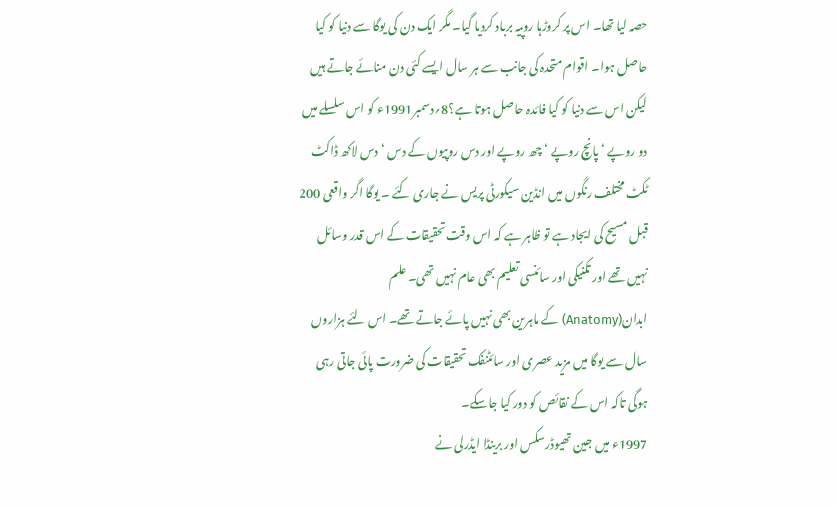حصہ لیا تھا۔ اس پر کروڑہا روپیہ برباد کردیا گیا۔ مگر ایک دن کی یوگا سے دنیا کو کیا حاصل ہوا۔ اقوام متحدہ کی جانب سے ہر سال ایسے کئی دن منائے جاتے ہیں لیکن اس سے دنیا کو کیا فائدہ حاصل ہوتا ہے؟8؍دسمبر1991ء کو اس سلسلے میں دو روپے ‘ پانچ روپے ‘ چھ روپے اور دس روپیوں کے دس ‘ دس لاکھ ڈاکٹ ٹکٹ مختلف رنگوں میں انڈین سیکورٹی پریس نے جاری کئے ۔ یوگا اگر واقعی 200 قبل مسیح کی ایجاد ہے تو ظاہر ہے کہ اس وقت تحقیقات کے اس قدر وسائل نہیں تھے اور تکنیکی اور سائنسی تعلیم بھی عام نہیں تھی۔ علم ابدان(Anatomy) کے ماہرین بھی نہیں پائے جاتے تھے۔ اس لئے ہزاروں سال سے یوگا میں مزید عصری اور سائٹنفک تحقیقات کی ضرورت پائی جاتی رہی ہوگی تاکہ اس کے نقائص کو دور کیا جاسکے۔
1997ء میں جین تھیوڈرسکس اور برینڈا ایڈرلی نے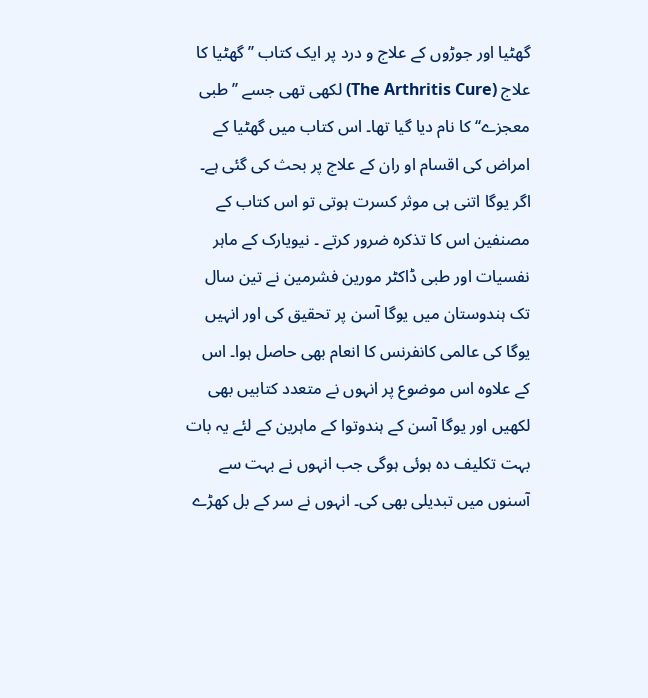گھٹیا اور جوڑوں کے علاج و درد پر ایک کتاب ’’ گھٹیا کا علاج (The Arthritis Cure) لکھی تھی جسے ’’ طبی معجزے‘‘ کا نام دیا گیا تھا۔ اس کتاب میں گھٹیا کے امراض کی اقسام او ران کے علاج پر بحث کی گئی ہے۔ اگر یوگا اتنی ہی موثر کسرت ہوتی تو اس کتاب کے مصنفین اس کا تذکرہ ضرور کرتے ۔ نیویارک کے ماہر نفسیات اور طبی ڈاکٹر مورین فشرمین نے تین سال تک ہندوستان میں یوگا آسن پر تحقیق کی اور انہیں یوگا کی عالمی کانفرنس کا انعام بھی حاصل ہوا۔ اس کے علاوہ اس موضوع پر انہوں نے متعدد کتابیں بھی لکھیں اور یوگا آسن کے ہندوتوا کے ماہرین کے لئے یہ بات بہت تکلیف دہ ہوئی ہوگی جب انہوں نے بہت سے آسنوں میں تبدیلی بھی کی۔ انہوں نے سر کے بل کھڑے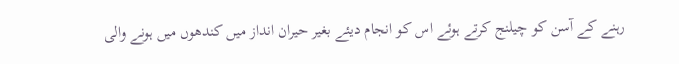رہنے کے آسن کو چیلنج کرتے ہوئے اس کو انجام دیئے بغیر حیران انداز میں کندھوں میں ہونے والی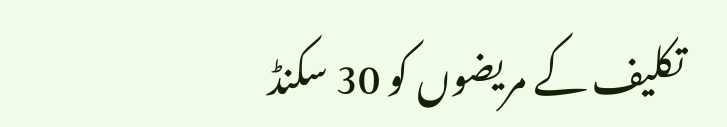تکلیف کے مریضوں کو 30 سکنڈ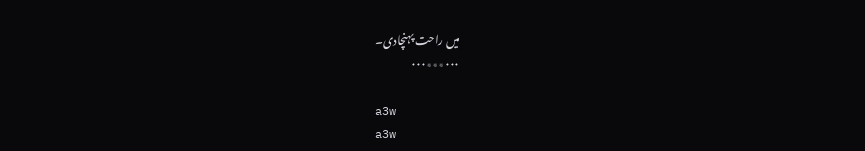میں راحت پہنچادی۔
۰۰۰٭٭٭۰۰۰

a3w
a3w